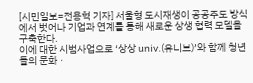[시민일보=전용혁 기자] 서울형 도시재생이 공공주도 방식에서 벗어나 기업과 연계를 통해 새로운 상생 협력 모델을 구축한다.
이에 대한 시범사업으로 ‘상상 univ.(유니브)’와 함께 청년들의 문화ㆍ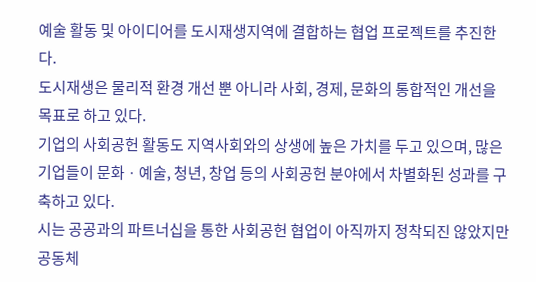예술 활동 및 아이디어를 도시재생지역에 결합하는 협업 프로젝트를 추진한다.
도시재생은 물리적 환경 개선 뿐 아니라 사회, 경제, 문화의 통합적인 개선을 목표로 하고 있다.
기업의 사회공헌 활동도 지역사회와의 상생에 높은 가치를 두고 있으며, 많은 기업들이 문화ㆍ예술, 청년, 창업 등의 사회공헌 분야에서 차별화된 성과를 구축하고 있다.
시는 공공과의 파트너십을 통한 사회공헌 협업이 아직까지 정착되진 않았지만 공동체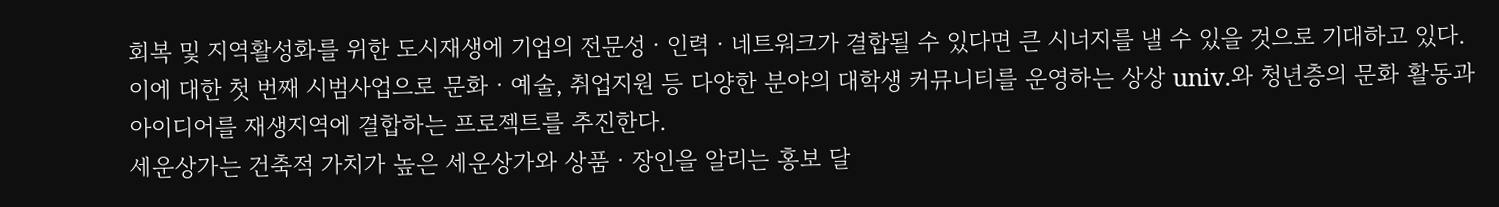회복 및 지역활성화를 위한 도시재생에 기업의 전문성ㆍ인력ㆍ네트워크가 결합될 수 있다면 큰 시너지를 낼 수 있을 것으로 기대하고 있다.
이에 대한 첫 번째 시범사업으로 문화ㆍ예술, 취업지원 등 다양한 분야의 대학생 커뮤니티를 운영하는 상상 univ.와 청년층의 문화 활동과 아이디어를 재생지역에 결합하는 프로젝트를 추진한다.
세운상가는 건축적 가치가 높은 세운상가와 상품ㆍ장인을 알리는 홍보 달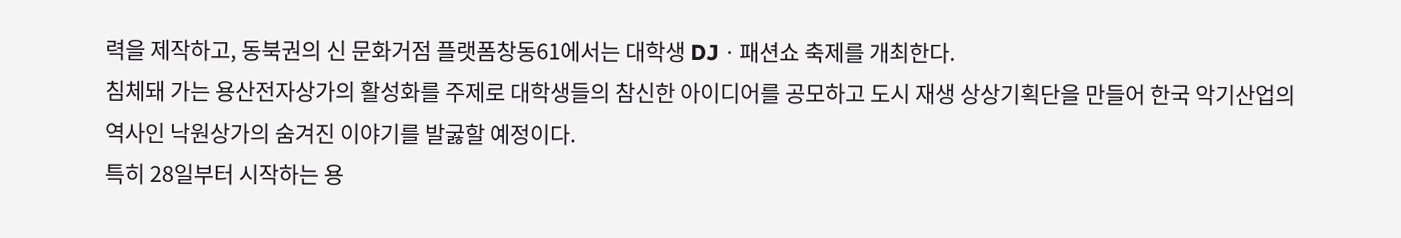력을 제작하고, 동북권의 신 문화거점 플랫폼창동61에서는 대학생 DJㆍ패션쇼 축제를 개최한다.
침체돼 가는 용산전자상가의 활성화를 주제로 대학생들의 참신한 아이디어를 공모하고 도시 재생 상상기획단을 만들어 한국 악기산업의 역사인 낙원상가의 숨겨진 이야기를 발굻할 예정이다.
특히 28일부터 시작하는 용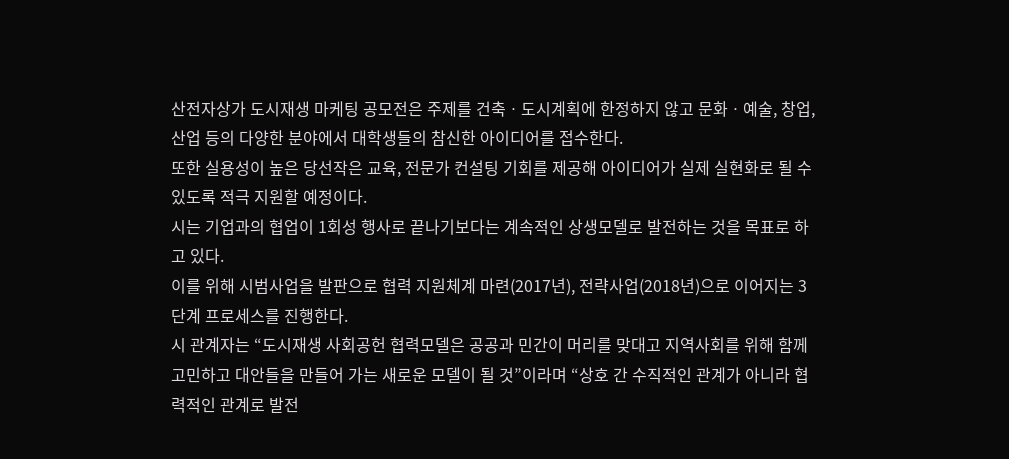산전자상가 도시재생 마케팅 공모전은 주제를 건축ㆍ도시계획에 한정하지 않고 문화ㆍ예술, 창업, 산업 등의 다양한 분야에서 대학생들의 참신한 아이디어를 접수한다.
또한 실용성이 높은 당선작은 교육, 전문가 컨설팅 기회를 제공해 아이디어가 실제 실현화로 될 수 있도록 적극 지원할 예정이다.
시는 기업과의 협업이 1회성 행사로 끝나기보다는 계속적인 상생모델로 발전하는 것을 목표로 하고 있다.
이를 위해 시범사업을 발판으로 협력 지원체계 마련(2017년), 전략사업(2018년)으로 이어지는 3단계 프로세스를 진행한다.
시 관계자는 “도시재생 사회공헌 협력모델은 공공과 민간이 머리를 맞대고 지역사회를 위해 함께 고민하고 대안들을 만들어 가는 새로운 모델이 될 것”이라며 “상호 간 수직적인 관계가 아니라 협력적인 관계로 발전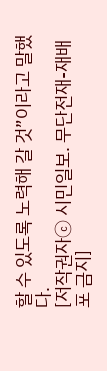할 수 있도록 노력해 갈 것”이라고 말했다.
[저작권자ⓒ 시민일보. 무단전재-재배포 금지]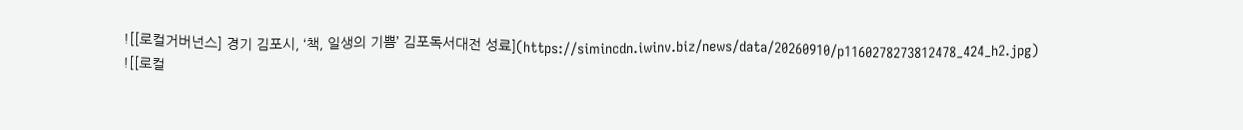![[로컬거버넌스] 경기 김포시, ‘책, 일생의 기쁨’ 김포독서대전 성료](https://simincdn.iwinv.biz/news/data/20260910/p1160278273812478_424_h2.jpg)
![[로컬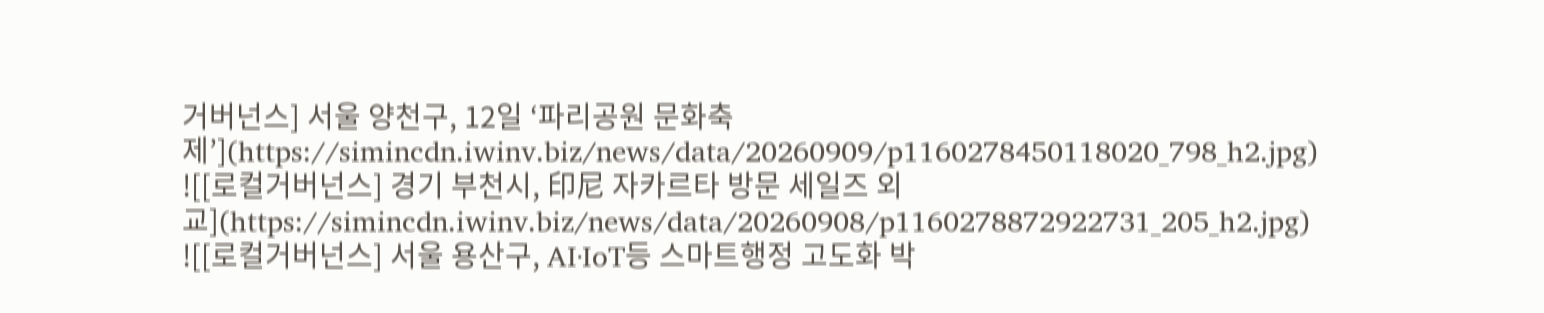거버넌스] 서울 양천구, 12일 ‘파리공원 문화축제’](https://simincdn.iwinv.biz/news/data/20260909/p1160278450118020_798_h2.jpg)
![[로컬거버넌스] 경기 부천시, 印尼 자카르타 방문 세일즈 외교](https://simincdn.iwinv.biz/news/data/20260908/p1160278872922731_205_h2.jpg)
![[로컬거버넌스] 서울 용산구, AI·IoT등 스마트행정 고도화 박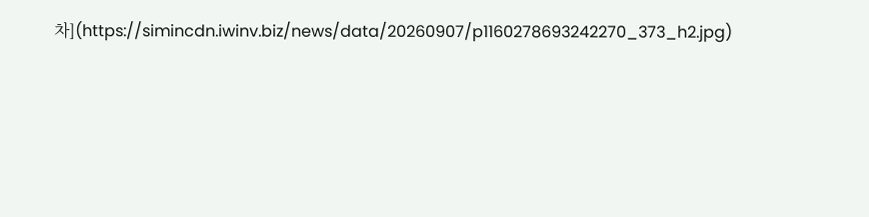차](https://simincdn.iwinv.biz/news/data/20260907/p1160278693242270_373_h2.jpg)